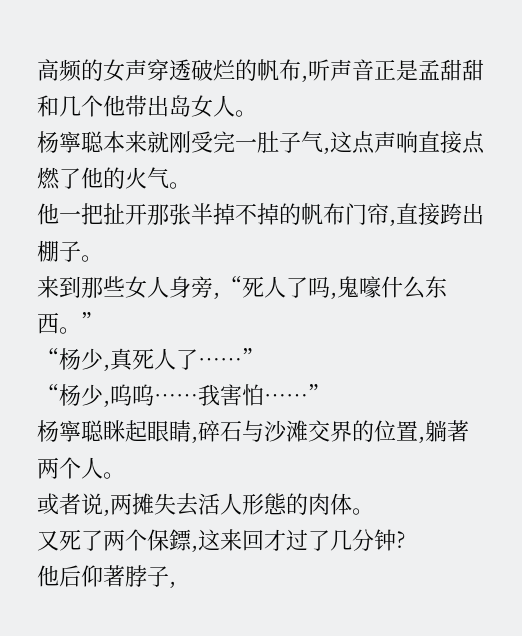高频的女声穿透破烂的帆布,听声音正是孟甜甜和几个他带出岛女人。
杨寧聪本来就刚受完一肚子气,这点声响直接点燃了他的火气。
他一把扯开那张半掉不掉的帆布门帘,直接跨出棚子。
来到那些女人身旁,“死人了吗,鬼嚎什么东西。”
“杨少,真死人了……”
“杨少,呜呜……我害怕……”
杨寧聪眯起眼睛,碎石与沙滩交界的位置,躺著两个人。
或者说,两摊失去活人形態的肉体。
又死了两个保鏢,这来回才过了几分钟?
他后仰著脖子,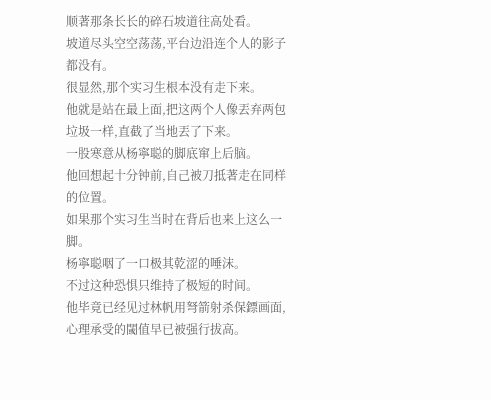顺著那条长长的碎石坡道往高处看。
坡道尽头空空荡荡,平台边沿连个人的影子都没有。
很显然,那个实习生根本没有走下来。
他就是站在最上面,把这两个人像丟弃两包垃圾一样,直截了当地丟了下来。
一股寒意从杨寧聪的脚底窜上后脑。
他回想起十分钟前,自己被刀抵著走在同样的位置。
如果那个实习生当时在背后也来上这么一脚。
杨寧聪咽了一口极其乾涩的唾沫。
不过这种恐惧只维持了极短的时间。
他毕竟已经见过林帆用弩箭射杀保鏢画面,心理承受的閾值早已被强行拔高。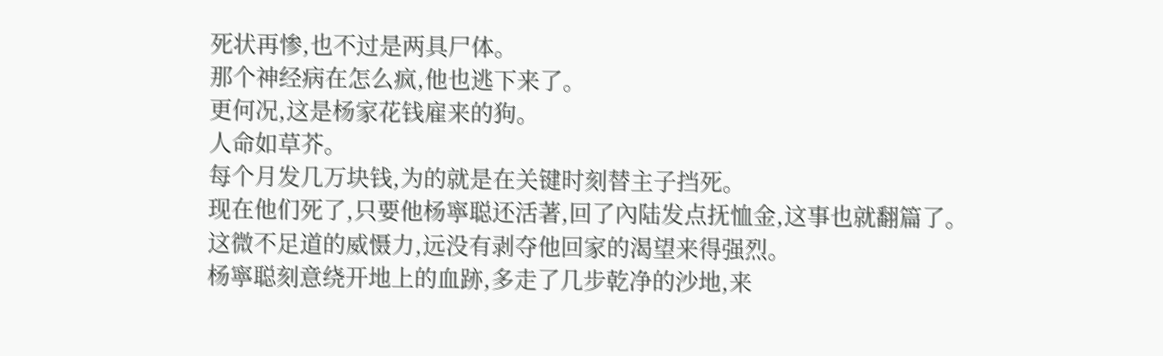死状再惨,也不过是两具尸体。
那个神经病在怎么疯,他也逃下来了。
更何况,这是杨家花钱雇来的狗。
人命如草芥。
每个月发几万块钱,为的就是在关键时刻替主子挡死。
现在他们死了,只要他杨寧聪还活著,回了內陆发点抚恤金,这事也就翻篇了。
这微不足道的威慑力,远没有剥夺他回家的渴望来得强烈。
杨寧聪刻意绕开地上的血跡,多走了几步乾净的沙地,来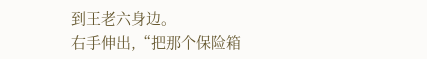到王老六身边。
右手伸出,“把那个保险箱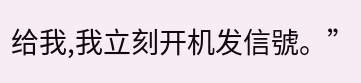给我,我立刻开机发信號。”